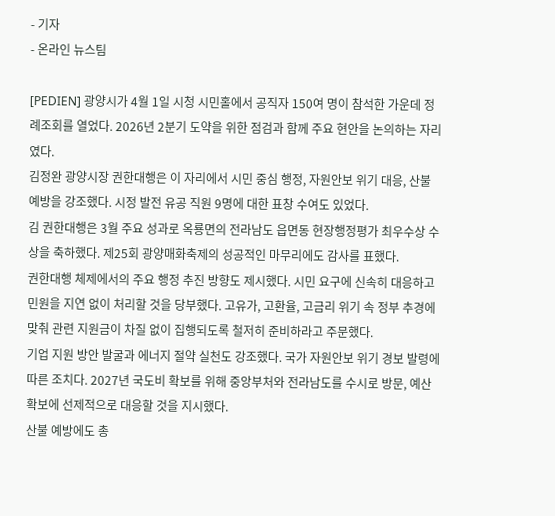- 기자
- 온라인 뉴스팀

[PEDIEN] 광양시가 4월 1일 시청 시민홀에서 공직자 150여 명이 참석한 가운데 정례조회를 열었다. 2026년 2분기 도약을 위한 점검과 함께 주요 현안을 논의하는 자리였다.
김정완 광양시장 권한대행은 이 자리에서 시민 중심 행정, 자원안보 위기 대응, 산불 예방을 강조했다. 시정 발전 유공 직원 9명에 대한 표창 수여도 있었다.
김 권한대행은 3월 주요 성과로 옥룡면의 전라남도 읍면동 현장행정평가 최우수상 수상을 축하했다. 제25회 광양매화축제의 성공적인 마무리에도 감사를 표했다.
권한대행 체제에서의 주요 행정 추진 방향도 제시했다. 시민 요구에 신속히 대응하고 민원을 지연 없이 처리할 것을 당부했다. 고유가, 고환율, 고금리 위기 속 정부 추경에 맞춰 관련 지원금이 차질 없이 집행되도록 철저히 준비하라고 주문했다.
기업 지원 방안 발굴과 에너지 절약 실천도 강조했다. 국가 자원안보 위기 경보 발령에 따른 조치다. 2027년 국도비 확보를 위해 중앙부처와 전라남도를 수시로 방문, 예산 확보에 선제적으로 대응할 것을 지시했다.
산불 예방에도 총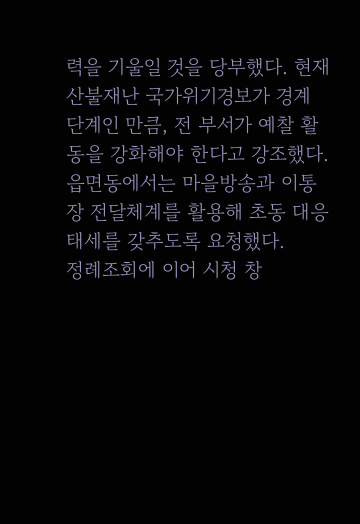력을 기울일 것을 당부했다. 현재 산불재난 국가위기경보가 경계 단계인 만큼, 전 부서가 예찰 활동을 강화해야 한다고 강조했다. 읍면동에서는 마을방송과 이통장 전달체계를 활용해 초동 대응 태세를 갖추도록 요청했다.
정례조회에 이어 시청 창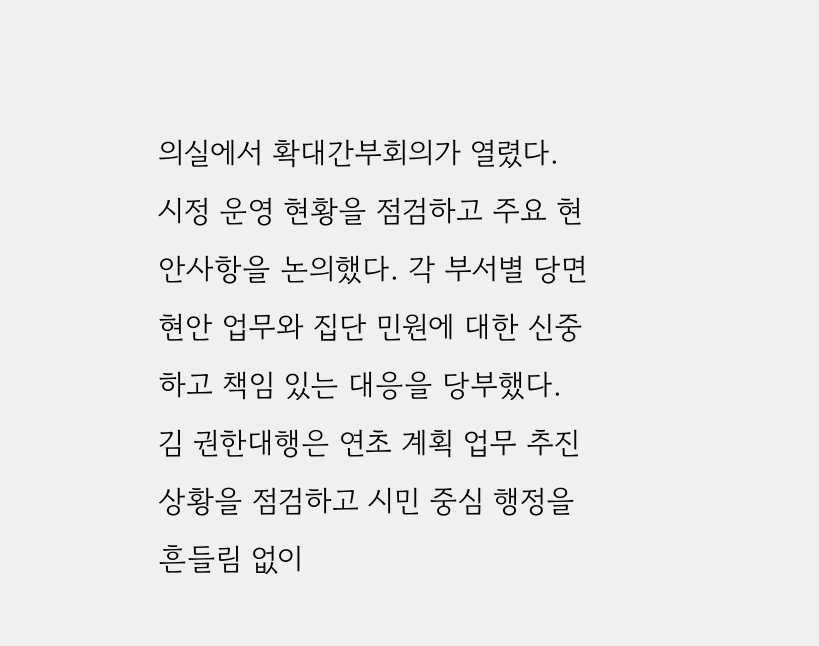의실에서 확대간부회의가 열렸다. 시정 운영 현황을 점검하고 주요 현안사항을 논의했다. 각 부서별 당면 현안 업무와 집단 민원에 대한 신중하고 책임 있는 대응을 당부했다.
김 권한대행은 연초 계획 업무 추진 상황을 점검하고 시민 중심 행정을 흔들림 없이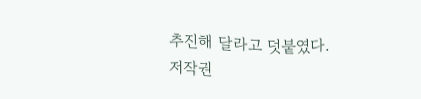추진해 달라고 덧붙였다.
저작권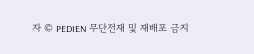자 © PEDIEN 무단전재 및 재배포 금지